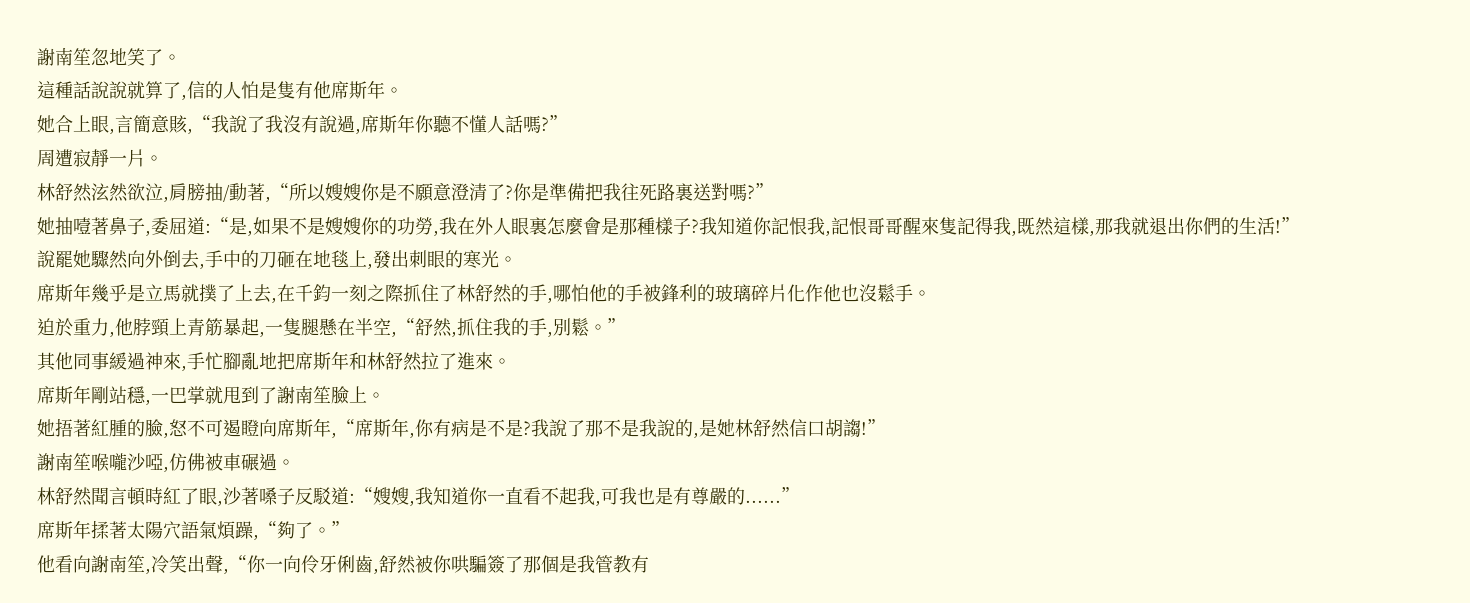謝南笙忽地笑了。
這種話說說就算了,信的人怕是隻有他席斯年。
她合上眼,言簡意賅,“我說了我沒有說過,席斯年你聽不懂人話嗎?”
周遭寂靜一片。
林舒然泫然欲泣,肩膀抽/動著,“所以嫂嫂你是不願意澄清了?你是準備把我往死路裏送對嗎?”
她抽噎著鼻子,委屈道:“是,如果不是嫂嫂你的功勞,我在外人眼裏怎麼會是那種樣子?我知道你記恨我,記恨哥哥醒來隻記得我,既然這樣,那我就退出你們的生活!”
說罷她驟然向外倒去,手中的刀砸在地毯上,發出刺眼的寒光。
席斯年幾乎是立馬就撲了上去,在千鈞一刻之際抓住了林舒然的手,哪怕他的手被鋒利的玻璃碎片化作他也沒鬆手。
迫於重力,他脖頸上青筋暴起,一隻腿懸在半空,“舒然,抓住我的手,別鬆。”
其他同事緩過神來,手忙腳亂地把席斯年和林舒然拉了進來。
席斯年剛站穩,一巴掌就甩到了謝南笙臉上。
她捂著紅腫的臉,怒不可遏瞪向席斯年,“席斯年,你有病是不是?我說了那不是我說的,是她林舒然信口胡謅!”
謝南笙喉嚨沙啞,仿佛被車碾過。
林舒然聞言頓時紅了眼,沙著嗓子反駁道:“嫂嫂,我知道你一直看不起我,可我也是有尊嚴的......”
席斯年揉著太陽穴語氣煩躁,“夠了。”
他看向謝南笙,冷笑出聲,“你一向伶牙俐齒,舒然被你哄騙簽了那個是我管教有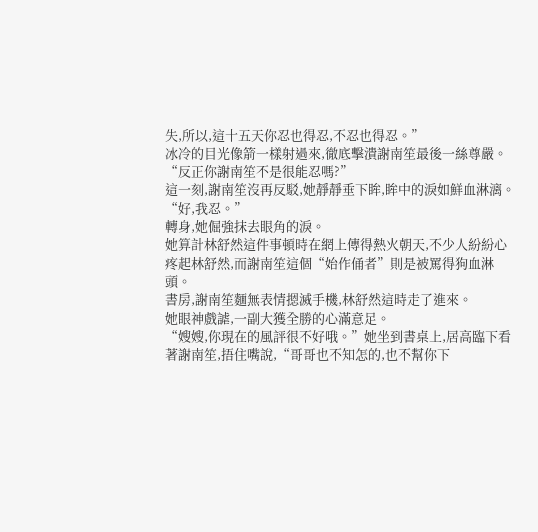失,所以,這十五天你忍也得忍,不忍也得忍。”
冰冷的目光像箭一樣射過來,徹底擊潰謝南笙最後一絲尊嚴。
“反正你謝南笙不是很能忍嗎?”
這一刻,謝南笙沒再反駁,她靜靜垂下眸,眸中的淚如鮮血淋漓。
“好,我忍。”
轉身,她倔強抹去眼角的淚。
她算計林舒然這件事頓時在網上傳得熱火朝天,不少人紛紛心疼起林舒然,而謝南笙這個“始作俑者”則是被罵得狗血淋頭。
書房,謝南笙麵無表情摁滅手機,林舒然這時走了進來。
她眼神戲謔,一副大獲全勝的心滿意足。
“嫂嫂,你現在的風評很不好哦。”她坐到書桌上,居高臨下看著謝南笙,捂住嘴說,“哥哥也不知怎的,也不幫你下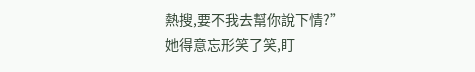熱搜,要不我去幫你說下情?”
她得意忘形笑了笑,盯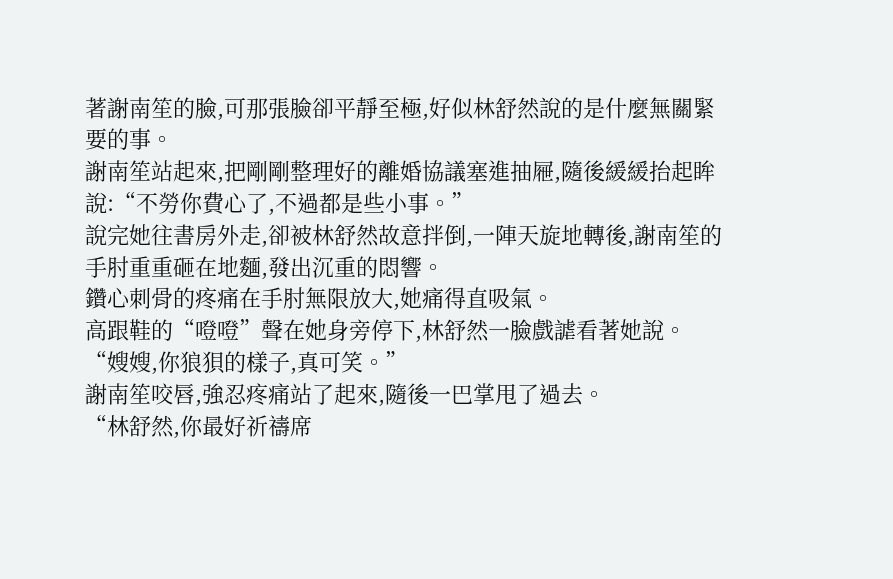著謝南笙的臉,可那張臉卻平靜至極,好似林舒然說的是什麼無關緊要的事。
謝南笙站起來,把剛剛整理好的離婚協議塞進抽屜,隨後緩緩抬起眸說:“不勞你費心了,不過都是些小事。”
說完她往書房外走,卻被林舒然故意拌倒,一陣天旋地轉後,謝南笙的手肘重重砸在地麵,發出沉重的悶響。
鑽心刺骨的疼痛在手肘無限放大,她痛得直吸氣。
高跟鞋的“噔噔”聲在她身旁停下,林舒然一臉戲謔看著她說。
“嫂嫂,你狼狽的樣子,真可笑。”
謝南笙咬唇,強忍疼痛站了起來,隨後一巴掌甩了過去。
“林舒然,你最好祈禱席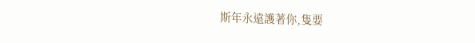斯年永遠護著你,隻要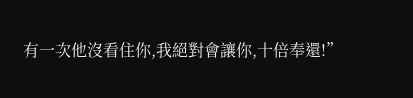有一次他沒看住你,我絕對會讓你,十倍奉還!”